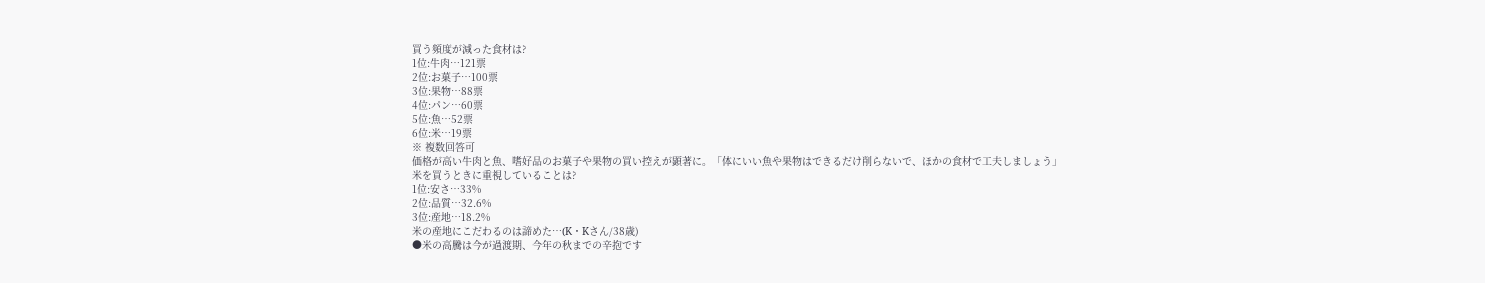買う頻度が減った食材は?
1位:牛肉…121票
2位:お菓子…100票
3位:果物…88票
4位:パン…60票
5位:魚…52票
6位:米…19票
※ 複数回答可
価格が高い牛肉と魚、嗜好品のお菓子や果物の買い控えが顕著に。「体にいい魚や果物はできるだけ削らないで、ほかの食材で工夫しましょう」
米を買うときに重視していることは?
1位:安さ…33%
2位:品質…32.6%
3位:産地…18.2%
米の産地にこだわるのは諦めた…(K・Kさん/38歳)
●米の高騰は今が過渡期、今年の秋までの辛抱です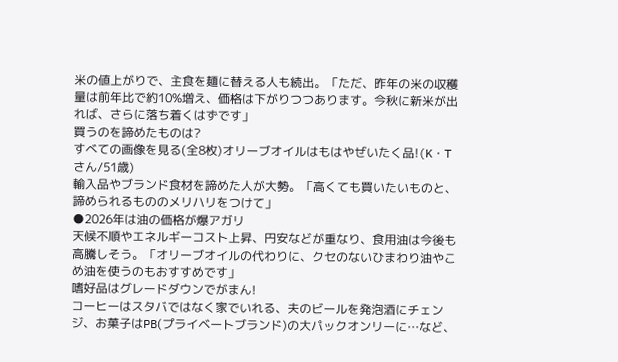米の値上がりで、主食を麺に替える人も続出。「ただ、昨年の米の収穫量は前年比で約10%増え、価格は下がりつつあります。今秋に新米が出れば、さらに落ち着くはずです」
買うのを諦めたものは?
すべての画像を見る(全8枚)オリーブオイルはもはやぜいたく品!(K・Tさん/51歳)
輸入品やブランド食材を諦めた人が大勢。「高くても買いたいものと、諦められるもののメリハリをつけて」
●2026年は油の価格が爆アガリ
天候不順やエネルギーコスト上昇、円安などが重なり、食用油は今後も高騰しそう。「オリーブオイルの代わりに、クセのないひまわり油やこめ油を使うのもおすすめです」
嗜好品はグレードダウンでがまん!
コーヒーはスタバではなく家でいれる、夫のビールを発泡酒にチェンジ、お菓子はPB(プライベートブランド)の大パックオンリーに…など、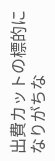出費カットの標的になりがちな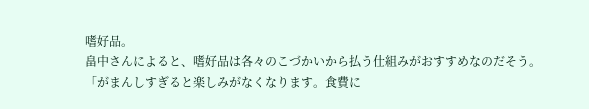嗜好品。
畠中さんによると、嗜好品は各々のこづかいから払う仕組みがおすすめなのだそう。
「がまんしすぎると楽しみがなくなります。食費に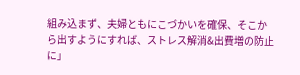組み込まず、夫婦ともにこづかいを確保、そこから出すようにすれば、ストレス解消&出費増の防止に」